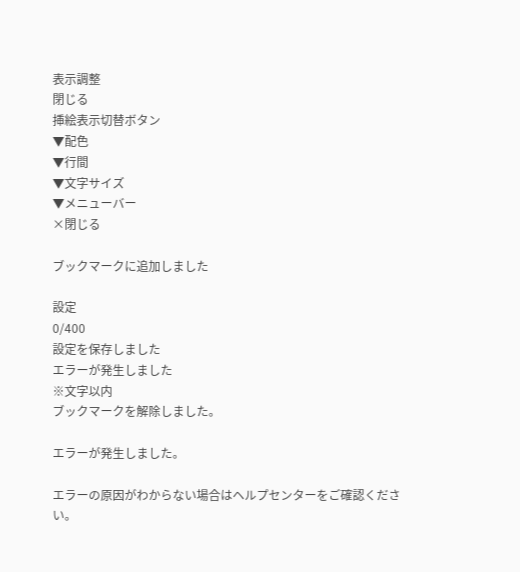表示調整
閉じる
挿絵表示切替ボタン
▼配色
▼行間
▼文字サイズ
▼メニューバー
×閉じる

ブックマークに追加しました

設定
0/400
設定を保存しました
エラーが発生しました
※文字以内
ブックマークを解除しました。

エラーが発生しました。

エラーの原因がわからない場合はヘルプセンターをご確認ください。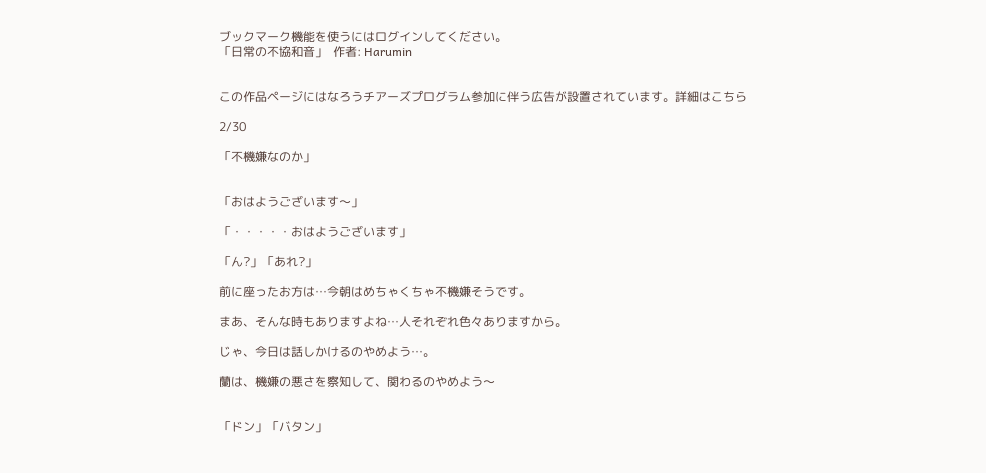ブックマーク機能を使うにはログインしてください。
「日常の不協和音」  作者: Harumin


この作品ページにはなろうチアーズプログラム参加に伴う広告が設置されています。詳細はこちら

2/30

「不機嫌なのか」


「おはようございます〜」

「・・・・・おはようございます」

「ん?」「あれ?」

前に座ったお方は…今朝はめちゃくちゃ不機嫌そうです。

まあ、そんな時もありますよね…人それぞれ色々ありますから。

じゃ、今日は話しかけるのやめよう…。

蘭は、機嫌の悪さを察知して、関わるのやめよう〜


「ドン」「バタン」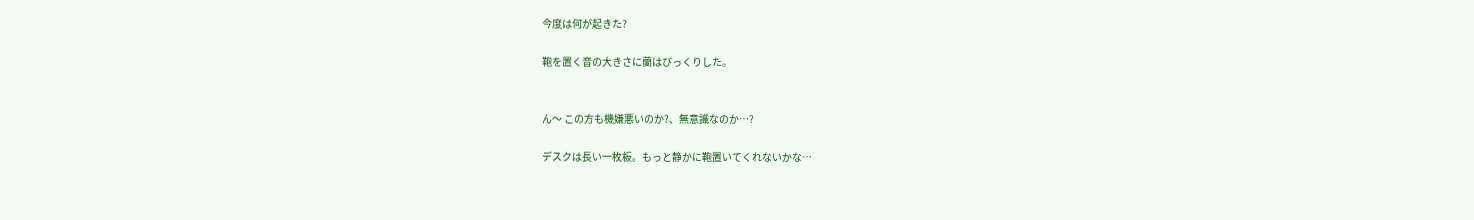今度は何が起きた?

鞄を置く音の大きさに蘭はびっくりした。


ん〜 この方も機嫌悪いのか?、無意識なのか…?

デスクは長い一枚板。もっと静かに鞄置いてくれないかな…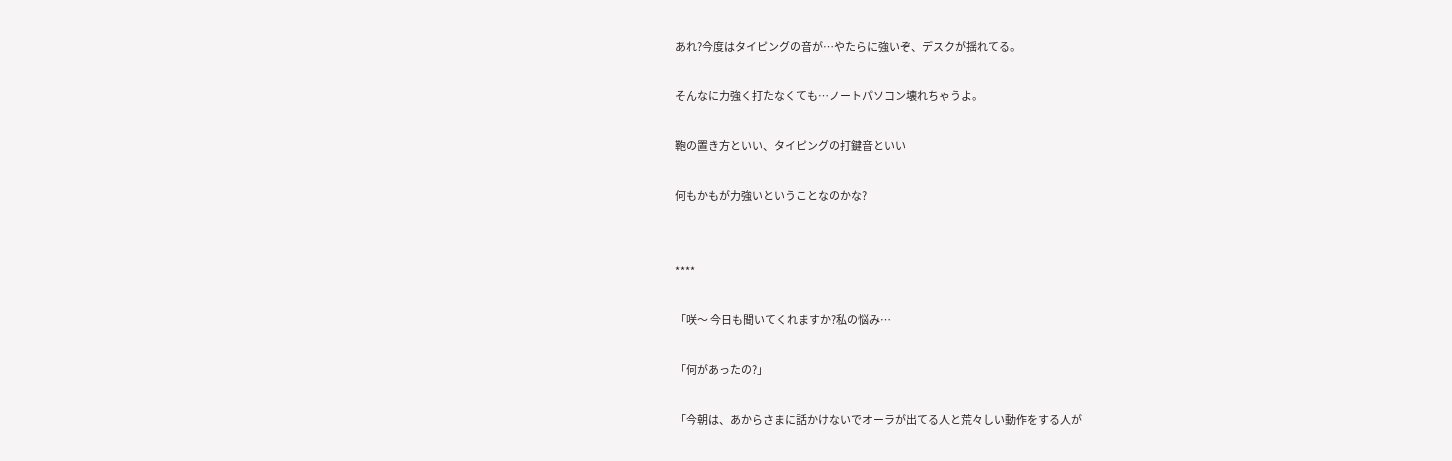あれ?今度はタイピングの音が…やたらに強いぞ、デスクが揺れてる。

そんなに力強く打たなくても…ノートパソコン壊れちゃうよ。

鞄の置き方といい、タイピングの打鍵音といい

何もかもが力強いということなのかな?


****

「咲〜 今日も聞いてくれますか?私の悩み…

「何があったの?」

「今朝は、あからさまに話かけないでオーラが出てる人と荒々しい動作をする人が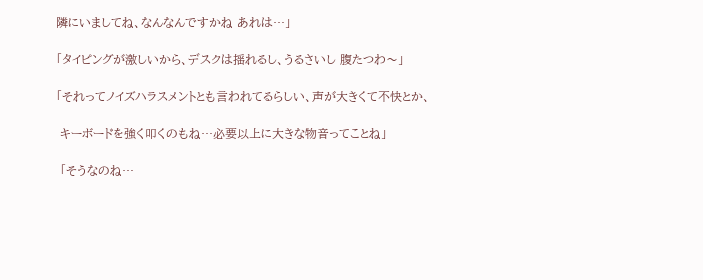隣にいましてね、なんなんですかね あれは…」

「タイピングが激しいから、デスクは揺れるし、うるさいし 腹たつわ〜」

「それってノイズハラスメントとも言われてるらしい、声が大きくて不快とか、

 キーボードを強く叩くのもね…必要以上に大きな物音ってことね」

 「そうなのね…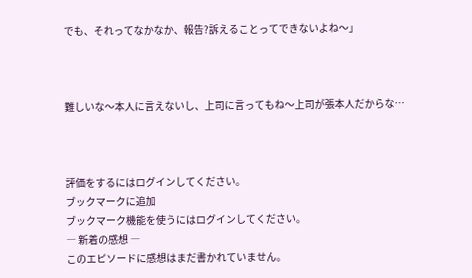でも、それってなかなか、報告?訴えることってできないよね〜」



難しいな〜本人に言えないし、上司に言ってもね〜上司が張本人だからな…



評価をするにはログインしてください。
ブックマークに追加
ブックマーク機能を使うにはログインしてください。
― 新着の感想 ―
このエピソードに感想はまだ書かれていません。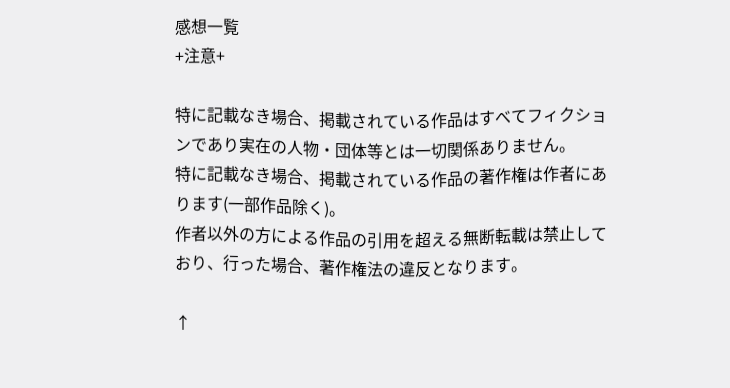感想一覧
+注意+

特に記載なき場合、掲載されている作品はすべてフィクションであり実在の人物・団体等とは一切関係ありません。
特に記載なき場合、掲載されている作品の著作権は作者にあります(一部作品除く)。
作者以外の方による作品の引用を超える無断転載は禁止しており、行った場合、著作権法の違反となります。

↑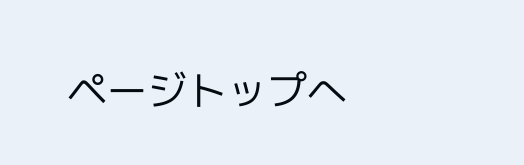ページトップへ